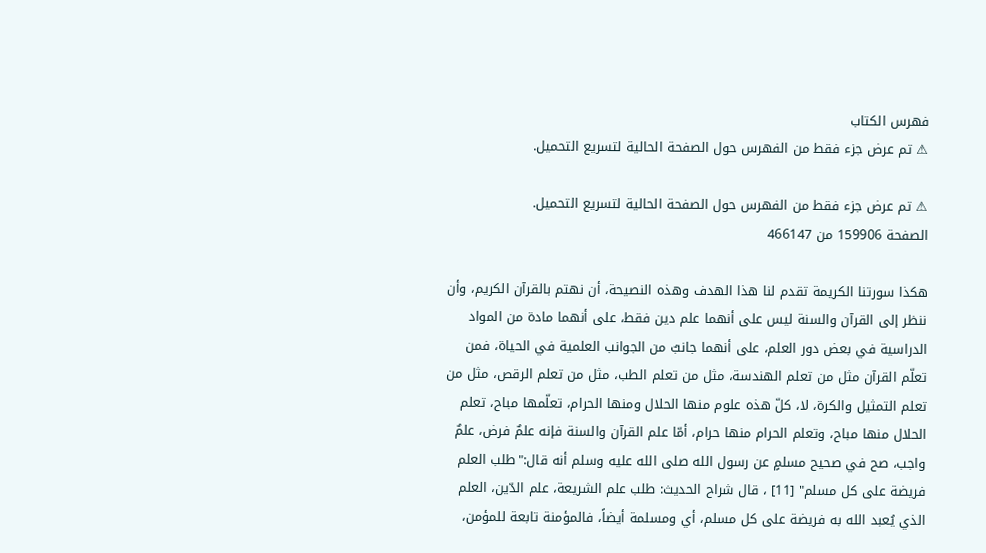فهرس الكتاب
⚠ تم عرض جزء فقط من الفهرس حول الصفحة الحالية لتسريع التحميل.

⚠ تم عرض جزء فقط من الفهرس حول الصفحة الحالية لتسريع التحميل.
الصفحة 159906 من 466147

هكذا سورتنا الكريمة تقدم لنا هذا الهدف وهذه النصيحة، أن نهتم بالقرآن الكريم، وأن ننظر إلى القرآن والسنة ليس على أنهما علم دين فقط، على أنهما مادة من المواد الدراسية في بعض دور العلم، على أنهما جانبٌ من الجوانب العلمية في الحياة، فمن تعلّم القرآن مثل من تعلم الهندسة، مثل من تعلم الطب، مثل من تعلم الرقص، مثل من تعلم التمثيل والكرة، لا، كلّ هذه علوم منها الحلال ومنها الحرام، تعلّمها مباح، تعلم الحلال منها مباح، وتعلم الحرام منها حرام، أمّا علم القرآن والسنة فإنه علمٌ فرض، علمٌ واجب، صح في صحيح مسلمٍ عن رسول الله صلى الله عليه وسلم أنه قال:"طلب العلم فريضة على كل مسلم" [11] ، قال شراح الحديث: طلب علم الشريعة، علم الدّين، العلم الذي يُعبد الله به فريضة على كل مسلم، أي ومسلمة أيضاً، فالمؤمنة تابعة للمؤمن،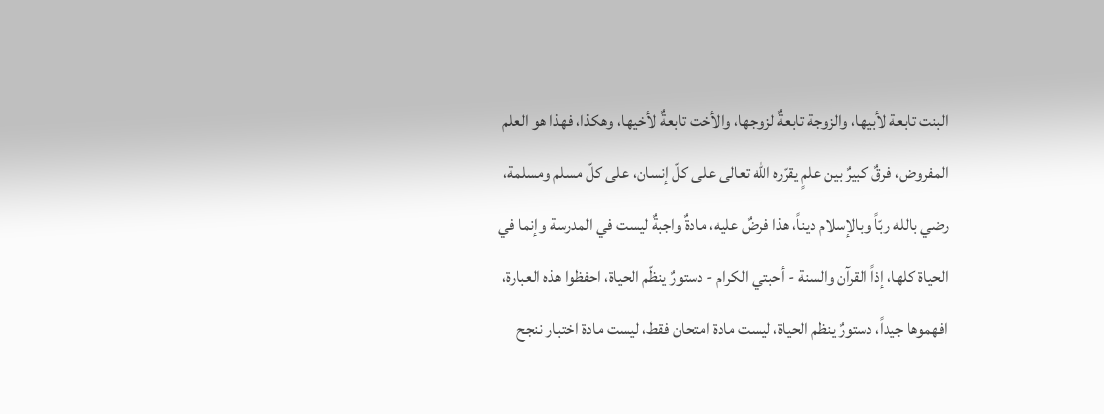البنت تابعة لأبيها، والزوجة تابعةٌ لزوجها، والأخت تابعةٌ لأخيها، وهكذا، فهذا هو العلم المفروض، فرقٌ كبيرٌ بين علمٍ يقرّره الله تعالى على كلّ إنسان، على كلّ مسلم ومسلمة، رضي بالله ربّاً وبالإسلام ديناً، هذا فرضٌ عليه، مادةٌ واجبةٌ ليست في المدرسة وإنما في الحياة كلها، إذاً القرآن والسنة - أحبتي الكرام - دستورٌ ينظّم الحياة، احفظوا هذه العبارة، افهموها جيداً، دستورٌ ينظم الحياة، ليست مادة امتحان فقط، ليست مادة اختبار ننجح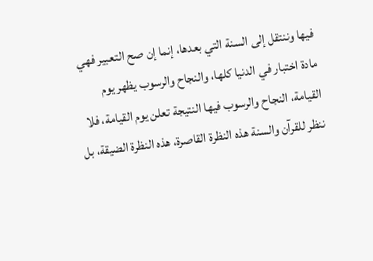فيها وننتقل إلى السنة التي بعدها، إنما إن صح التعبير فهي مادة اختبار في الدنيا كلها، والنجاح والرسوب يظهر يوم القيامة، النجاح والرسوب فيها النتيجة تعلن يوم القيامة، فلا ننظر للقرآن والسنة هذه النظرة القاصرة، هذه النظرة الضيقة، بل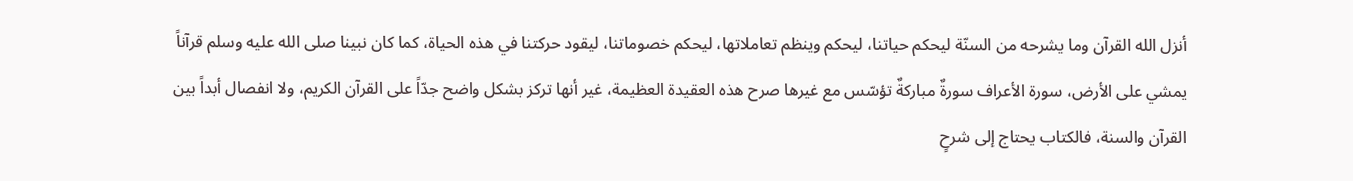أنزل الله القرآن وما يشرحه من السنّة ليحكم حياتنا، ليحكم وينظم تعاملاتها، ليحكم خصوماتنا، ليقود حركتنا في هذه الحياة، كما كان نبينا صلى الله عليه وسلم قرآناً يمشي على الأرض، سورة الأعراف سورةٌ مباركةٌ تؤسّس مع غيرها صرح هذه العقيدة العظيمة، غير أنها تركز بشكل واضح جدّاً على القرآن الكريم، ولا انفصال أبداً بين القرآن والسنة، فالكتاب يحتاج إلى شرحٍ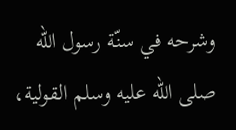وشرحه في سنّة رسول الله صلى الله عليه وسلم القولية،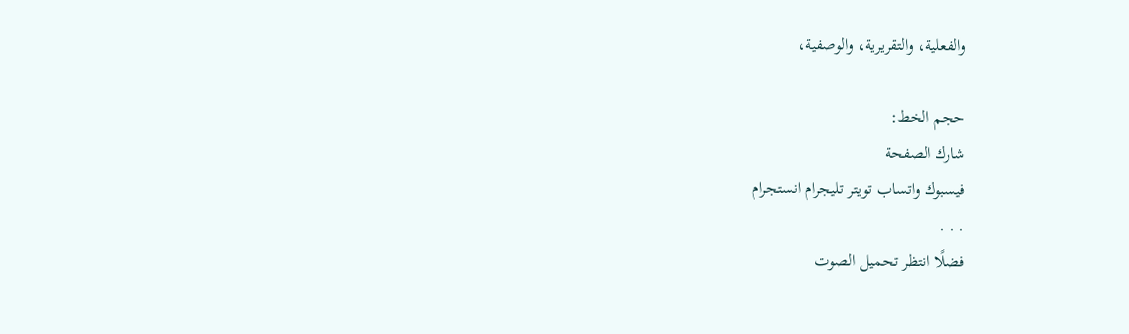والفعلية، والتقريرية، والوصفية،

حجم الخط:
شارك الصفحة
فيسبوك واتساب تويتر تليجرام انستجرام
. . .
فضلًا انتظر تحميل الصوت